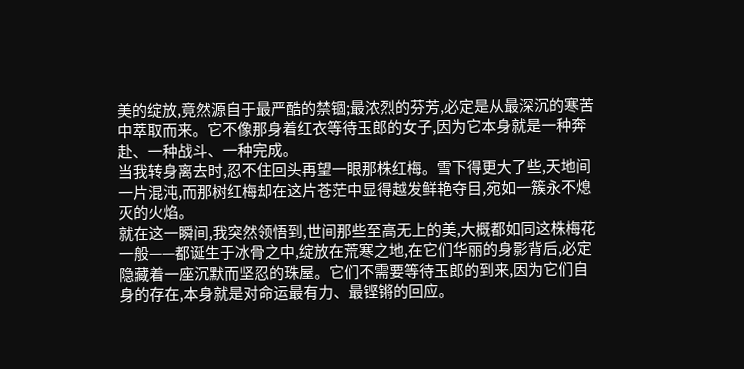美的绽放,竟然源自于最严酷的禁锢;最浓烈的芬芳,必定是从最深沉的寒苦中萃取而来。它不像那身着红衣等待玉郎的女子,因为它本身就是一种奔赴、一种战斗、一种完成。
当我转身离去时,忍不住回头再望一眼那株红梅。雪下得更大了些,天地间一片混沌,而那树红梅却在这片苍茫中显得越发鲜艳夺目,宛如一簇永不熄灭的火焰。
就在这一瞬间,我突然领悟到,世间那些至高无上的美,大概都如同这株梅花一般——都诞生于冰骨之中,绽放在荒寒之地,在它们华丽的身影背后,必定隐藏着一座沉默而坚忍的珠屋。它们不需要等待玉郎的到来,因为它们自身的存在,本身就是对命运最有力、最铿锵的回应。